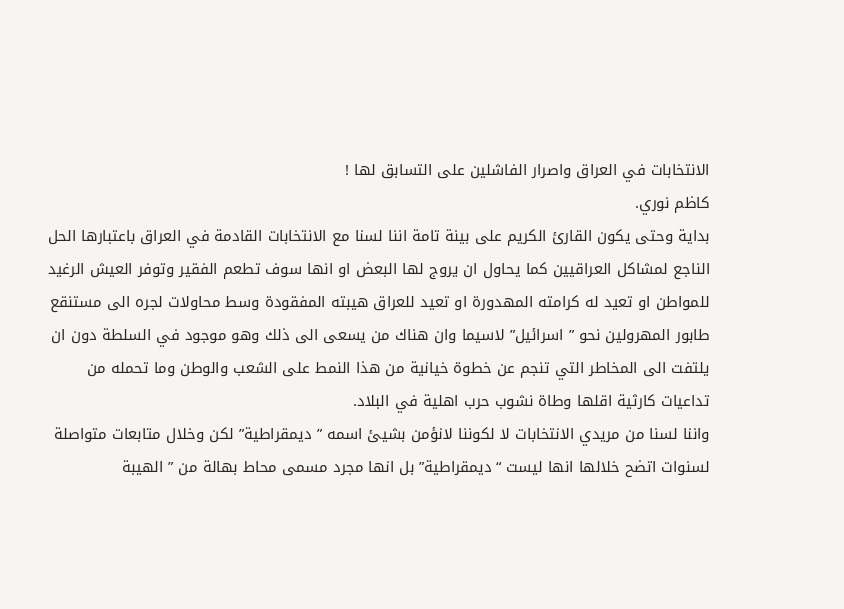الانتخابات في العراق واصرار الفاشلين على التسابق لها !
كاظم نوري.
بداية وحتى يكون القارئ الكريم على بينة تامة اننا لسنا مع الانتخابات القادمة في العراق باعتبارها الحل الناجع لمشاكل العراقيين كما يحاول ان يروج لها البعض او انها سوف تطعم الفقير وتوفر العيش الرغيد للمواطن او تعيد له كرامته المهدورة او تعيد للعراق هيبته المفقودة وسط محاولات لجره الى مستنقع طابور المهرولين نحو ” اسرائيل” لاسيما وان هناك من يسعى الى ذلك وهو موجود في السلطة دون ان يلتفت الى المخاطر التي تنجم عن خطوة خيانية من هذا النمط على الشعب والوطن وما تحمله من تداعيات كارثية اقلها وطاة نشوب حرب اهلية في البلاد.
واننا لسنا من مريدي الانتخابات لا لكوننا لانؤمن بشيئ اسمه ” ديمقراطية” لكن وخلال متابعات متواصلة لسنوات اتضح خلالها انها ليست “ديمقراطية” بل انها مجرد مسمى محاط بهالة من ” الهيبة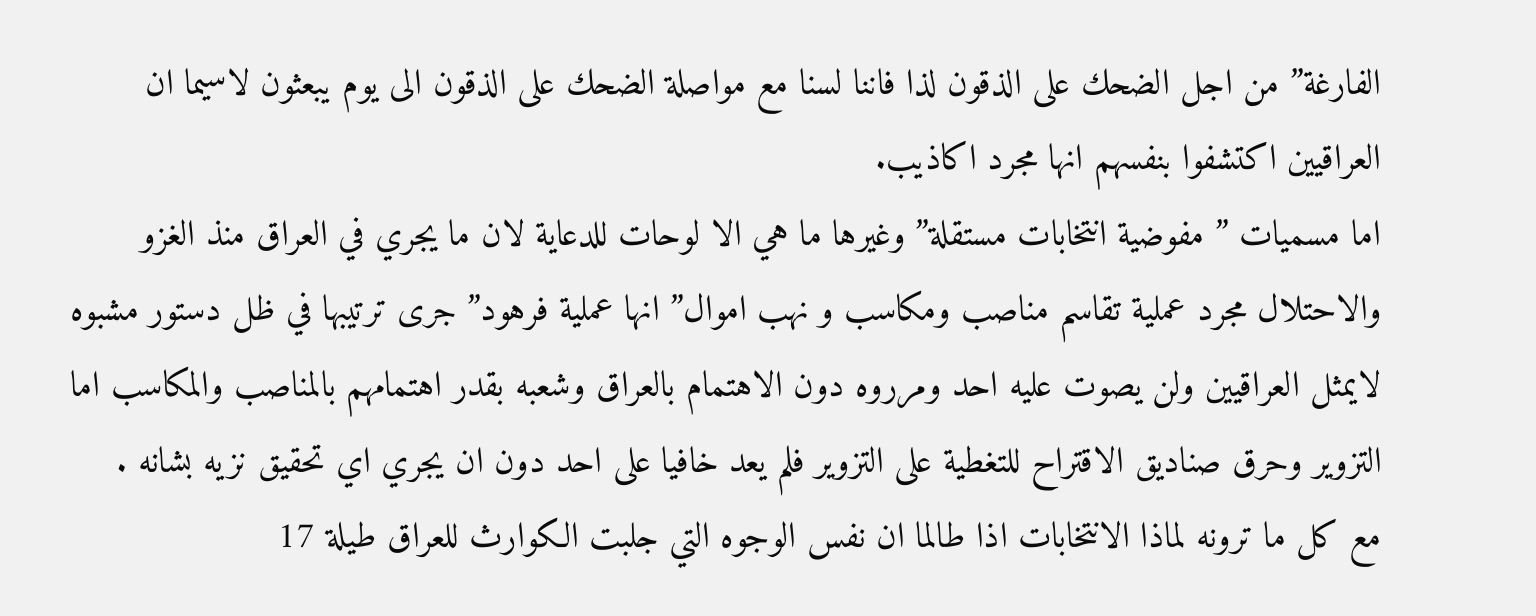الفارغة” من اجل الضحك على الذقون لذا فاننا لسنا مع مواصلة الضحك على الذقون الى يوم يبعثون لاسيما ان العراقيين اكتشفوا بنفسهم انها مجرد اكاذيب.
اما مسميات ” مفوضية انتخابات مستقلة” وغيرها ما هي الا لوحات للدعاية لان ما يجري في العراق منذ الغزو والاحتلال مجرد عملية تقاسم مناصب ومكاسب و نهب اموال” انها عملية فرهود” جرى ترتيبها في ظل دستور مشبوه لايمثل العراقيين ولن يصوت عليه احد ومرروه دون الاهتمام بالعراق وشعبه بقدر اهتمامهم بالمناصب والمكاسب اما التزوير وحرق صناديق الاقتراح للتغطية على التزوير فلم يعد خافيا على احد دون ان يجري اي تحقيق نزيه بشانه .
مع كل ما ترونه لماذا الانتخابات اذا طالما ان نفس الوجوه التي جلبت الكوارث للعراق طيلة 17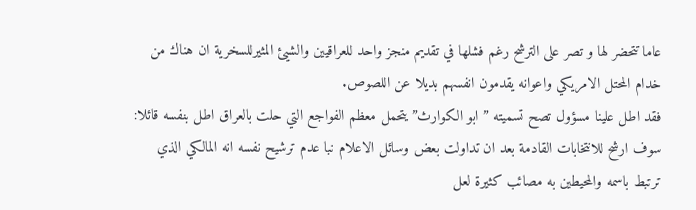عاما تتحضر لها و تصر على الترشح رغم فشلها في تقديم منجز واحد للعراقيين والشيئ المثيرللسخرية ان هناك من خدام المحتل الامريكي واعوانه يقدمون انفسهم بديلا عن اللصوص.
فقد اطل علينا مسؤول تصح تسميته ” ابو الكوارث” يتحمل معظم الفواجع التي حلت بالعراق اطل بنفسه قائلا: سوف ارشح للانتخابات القادمة بعد ان تداولت بعض وسائل الاعلام نبا عدم ترشيح نفسه انه المالكي الذي ترتبط باسمه والمحيطين به مصائب كثيرة لعل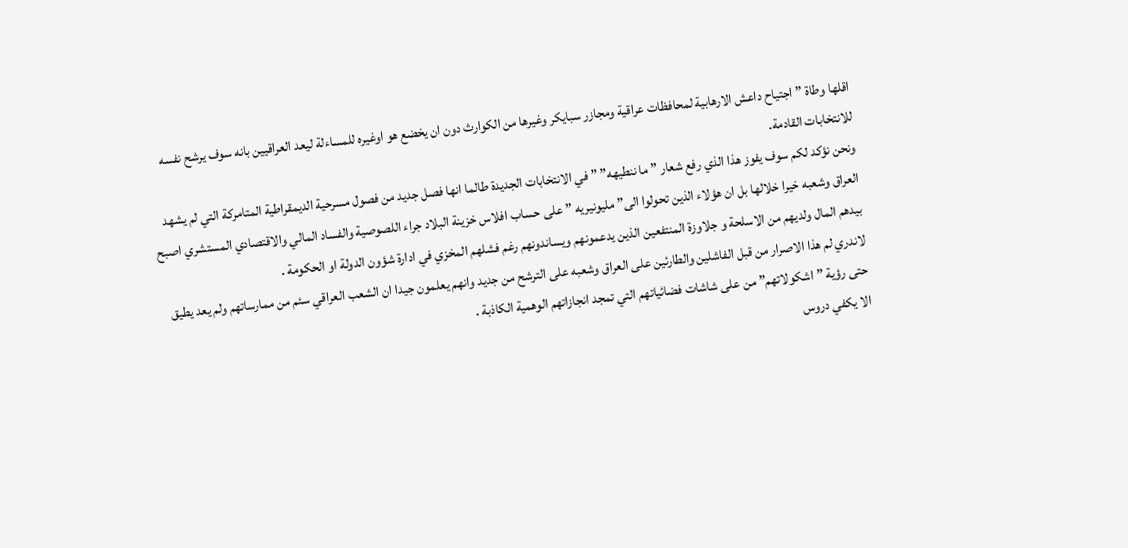اقلها وطاة ” اجتياح داعش الارهابية لمحافظات عراقية ومجازر سبايكر وغيرها من الكوارث دون ان يخضع هو اوغيره للمساءلة ليعد العراقيين بانه سوف يرشح نفسه للانتخابات القادمة.
ونحن نؤكد لكم سوف يفوز هذا الذي رفع شعار ” ما ننطيهه” ” في الانتخابات الجديدة طالما انها فصل جديد من فصول مسرحية الديمقراطية المتامركة التي لم يشهد العراق وشعبه خيرا خلالها بل ان هؤلاء الذين تحولوا الى” مليونيريه ” على حساب افلاس خزينة البلاد جراء اللصوصية والفساد المالي والاقتصادي المستشري اصبح بيدهم المال ولديهم من الاسلحة و جلاوزة المنتفعين الذين يدعمونهم ويساندونهم رغم فشلهم المخزي في ادارة شؤون الدولة او الحكومة .
لاندري لم هذا الاصرار من قبل الفاشلين والطارئين على العراق وشعبه على الترشح من جديد وانهم يعلمون جيدا ان الشعب العراقي سئم من ممارساتهم ولم يعد يطيق حتى رؤية ” اشكولاتهم” من على شاشات فضائياتهم التي تمجد انجازاتهم الوهمية الكاذبة .
الا يكفي دروس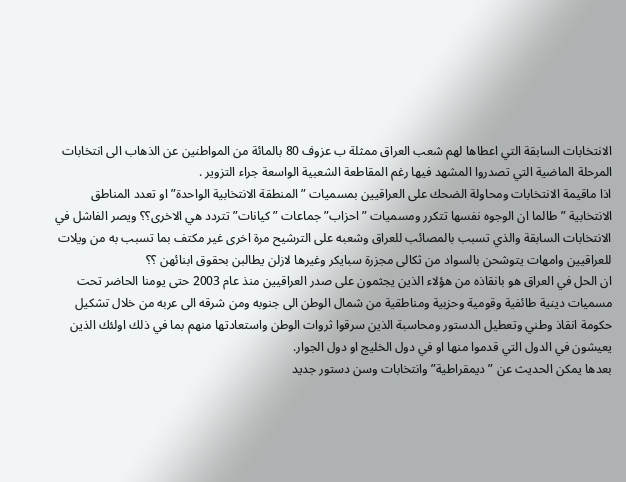الانتخابات السابقة التي اعطاها لهم شعب العراق ممثلة ب عزوف 80 بالمائة من المواطنين عن الذهاب الى انتخابات المرحلة الماضية التي تصدروا المشهد فيها رغم المقاطعة الشعبية الواسعة جراء التزوير .
اذا ماقيمة الانتخابات ومحاولة الضحك على العراقيين بمسميات ” المنطقة الانتخابية الواحدة” او تعدد المناطق الانتخابية ” طالما ان الوجوه نفسها تتكرر ومسميات ” احزاب” جماعات ” كيانات” تتردد هي الاخرى؟؟ ويصر الفاشل في الانتخابات السابقة والذي تسبب بالمصائب للعراق وشعبه على الترشيح مرة اخرى غير مكتف بما تسبب به من ويلات للعراقيين وامهات يتوشحن بالسواد من ثكالى مجزرة سبايكر وغيرها لازلن يطالبن بحقوق ابنائهن ؟؟
ان الحل في العراق هو بانقاذه من هؤلاء الذين يجثمون على صدر العراقيين منذ عام 2003 حتى يومنا الحاضر تحت مسميات دينية طائفية وقومية وحزبية ومناطقية من شمال الوطن الى جنوبه ومن شرقه الى عربه من خلال تشكيل حكومة انقاذ وطني وتعطيل الدستور ومحاسبة الذين سرقوا ثروات الوطن واستعادتها منهم بما في ذلك اولئك الذين يعيشون في الدول التي قدموا منها او في دول الخليج او دول الجوار.
بعدها يمكن الحديث عن ” ديمقراطية” وانتخابات وسن دستور جديد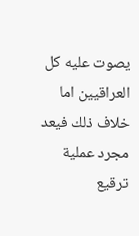يصوت عليه كل العراقيين اما خلاف ذلك فيعد مجرد عملية ترقيع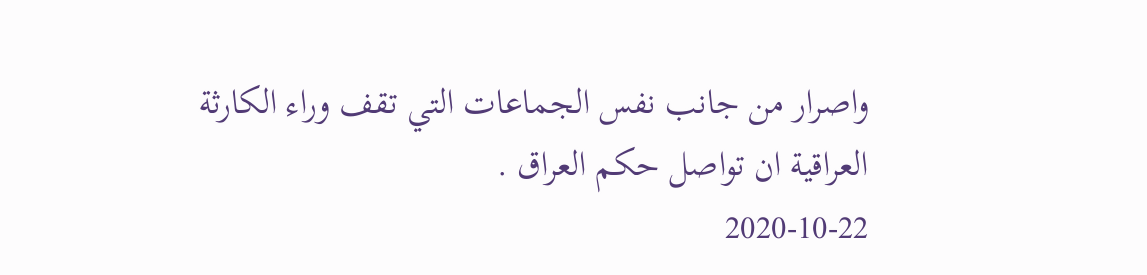واصرار من جانب نفس الجماعات التي تقف وراء الكارثة العراقية ان تواصل حكم العراق .
2020-10-22